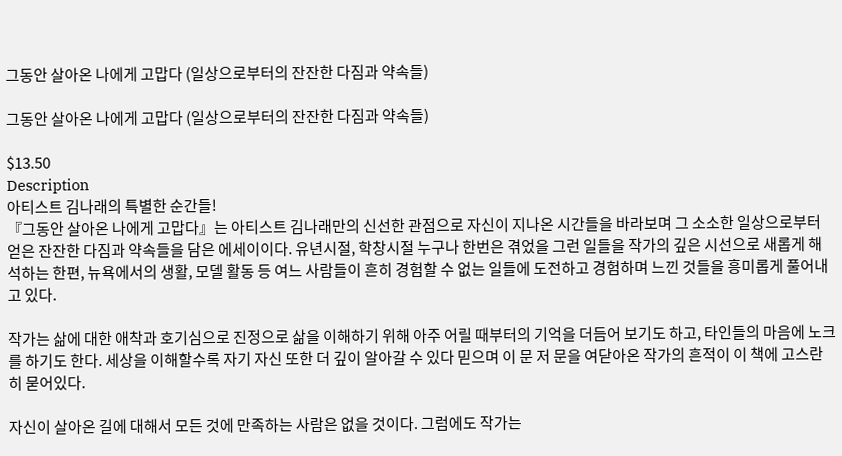그동안 살아온 나에게 고맙다 (일상으로부터의 잔잔한 다짐과 약속들)

그동안 살아온 나에게 고맙다 (일상으로부터의 잔잔한 다짐과 약속들)

$13.50
Description
아티스트 김나래의 특별한 순간들!
『그동안 살아온 나에게 고맙다』는 아티스트 김나래만의 신선한 관점으로 자신이 지나온 시간들을 바라보며 그 소소한 일상으로부터 얻은 잔잔한 다짐과 약속들을 담은 에세이이다. 유년시절, 학창시절 누구나 한번은 겪었을 그런 일들을 작가의 깊은 시선으로 새롭게 해석하는 한편, 뉴욕에서의 생활, 모델 활동 등 여느 사람들이 흔히 경험할 수 없는 일들에 도전하고 경험하며 느낀 것들을 흥미롭게 풀어내고 있다.

작가는 삶에 대한 애착과 호기심으로 진정으로 삶을 이해하기 위해 아주 어릴 때부터의 기억을 더듬어 보기도 하고, 타인들의 마음에 노크를 하기도 한다. 세상을 이해할수록 자기 자신 또한 더 깊이 알아갈 수 있다 믿으며 이 문 저 문을 여닫아온 작가의 흔적이 이 책에 고스란히 묻어있다.

자신이 살아온 길에 대해서 모든 것에 만족하는 사람은 없을 것이다. 그럼에도 작가는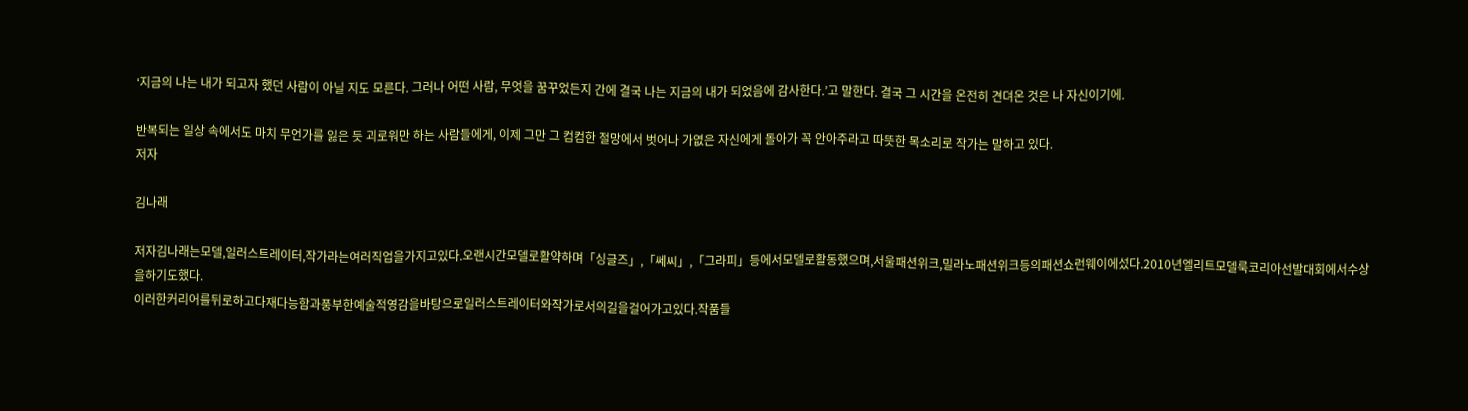‘지금의 나는 내가 되고자 했던 사람이 아닐 지도 모른다. 그러나 어떤 사람, 무엇을 꿈꾸었든지 간에 결국 나는 지금의 내가 되었음에 감사한다.’고 말한다. 결국 그 시간을 온전히 견뎌온 것은 나 자신이기에.

반복되는 일상 속에서도 마치 무언가를 잃은 듯 괴로워만 하는 사람들에게, 이제 그만 그 컴컴한 절망에서 벗어나 가엾은 자신에게 돌아가 꼭 안아주라고 따뜻한 목소리로 작가는 말하고 있다.
저자

김나래

저자김나래는모델,일러스트레이터,작가라는여러직업을가지고있다.오랜시간모델로활약하며「싱글즈」,「쎄씨」,「그라피」등에서모델로활동했으며,서울패션위크,밀라노패션위크등의패션쇼런웨이에섰다.2010년엘리트모델룩코리아선발대회에서수상을하기도했다.
이러한커리어를뒤로하고다재다능함과풍부한예술적영감을바탕으로일러스트레이터와작가로서의길을걸어가고있다.작품들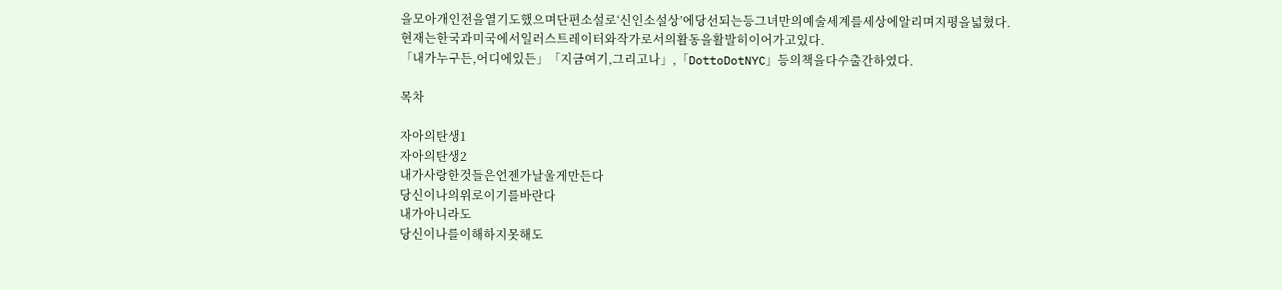을모아개인전을열기도했으며단편소설로‘신인소설상’에당선되는등그녀만의예술세계를세상에알리며지평을넓혔다.
현재는한국과미국에서일러스트레이터와작가로서의활동을활발히이어가고있다.
「내가누구든,어디에있든」「지금여기,그리고나」,「DottoDotNYC」등의책을다수출간하였다.

목차

자아의탄생1
자아의탄생2
내가사랑한것들은언젠가날울게만든다
당신이나의위로이기를바란다
내가아니라도
당신이나를이해하지못해도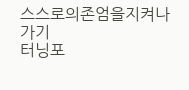스스로의존엄을지켜나가기
터닝포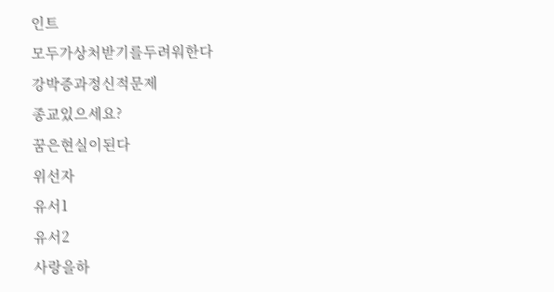인트
모두가상처받기를두려워한다
강박증과정신적문제
종교있으세요?
꿈은현실이된다
위선자
유서1
유서2
사랑을하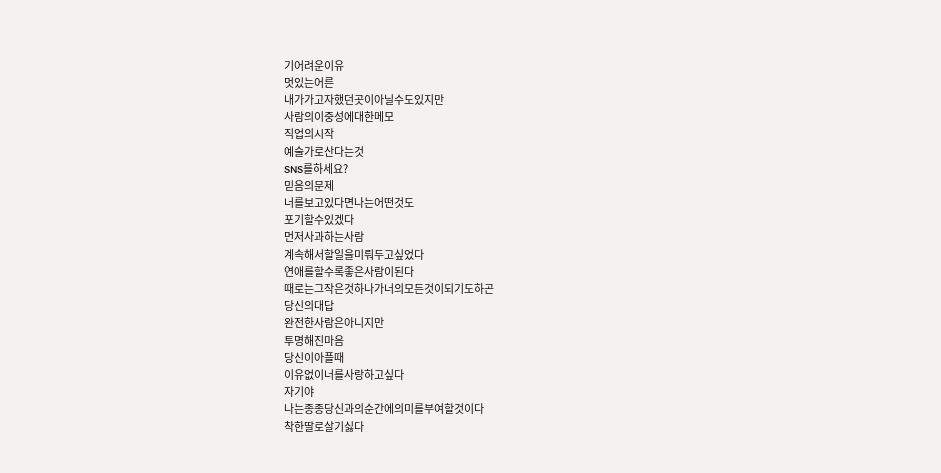기어려운이유
멋있는어른
내가가고자했던곳이아닐수도있지만
사람의이중성에대한메모
직업의시작
예술가로산다는것
SNS를하세요?
믿음의문제
너를보고있다면나는어떤것도
포기할수있겠다
먼저사과하는사람
계속해서할일을미뤄두고싶었다
연애를할수록좋은사람이된다
때로는그작은것하나가너의모든것이되기도하곤
당신의대답
완전한사람은아니지만
투명해진마음
당신이아플때
이유없이너를사랑하고싶다
자기야
나는종종당신과의순간에의미를부여할것이다
착한딸로살기싫다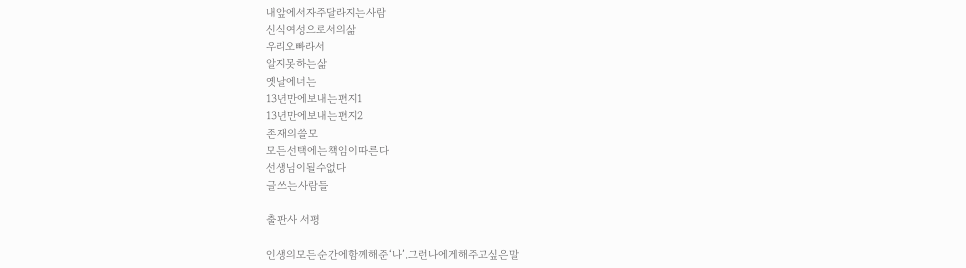내앞에서자주달라지는사람
신식여성으로서의삶
우리오빠라서
알지못하는삶
옛날에너는
13년만에보내는편지1
13년만에보내는편지2
존재의쓸모
모든선택에는책임이따른다
선생님이될수없다
글쓰는사람들

출판사 서평

인생의모든순간에함께해준‘나’.그런나에게해주고싶은말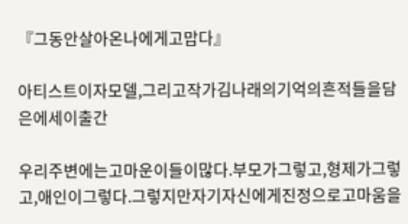『그동안살아온나에게고맙다』

아티스트이자모델,그리고작가김나래의기억의흔적들을담은에세이출간

우리주변에는고마운이들이많다.부모가그렇고,형제가그렇고,애인이그렇다.그렇지만자기자신에게진정으로고마움을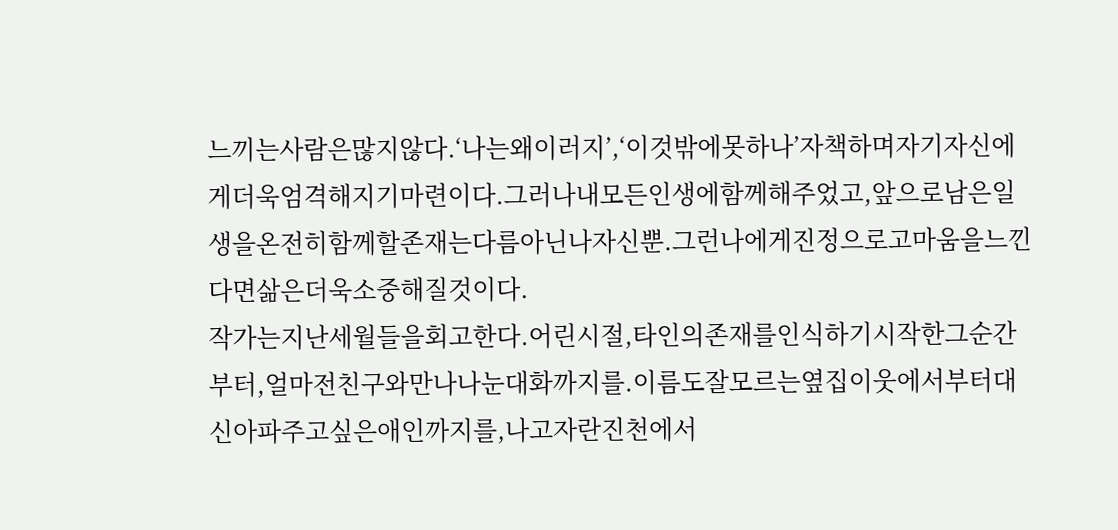느끼는사람은많지않다.‘나는왜이러지’,‘이것밖에못하나’자책하며자기자신에게더욱엄격해지기마련이다.그러나내모든인생에함께해주었고,앞으로남은일생을온전히함께할존재는다름아닌나자신뿐.그런나에게진정으로고마움을느낀다면삶은더욱소중해질것이다.
작가는지난세월들을회고한다.어린시절,타인의존재를인식하기시작한그순간부터,얼마전친구와만나나눈대화까지를.이름도잘모르는옆집이웃에서부터대신아파주고싶은애인까지를,나고자란진천에서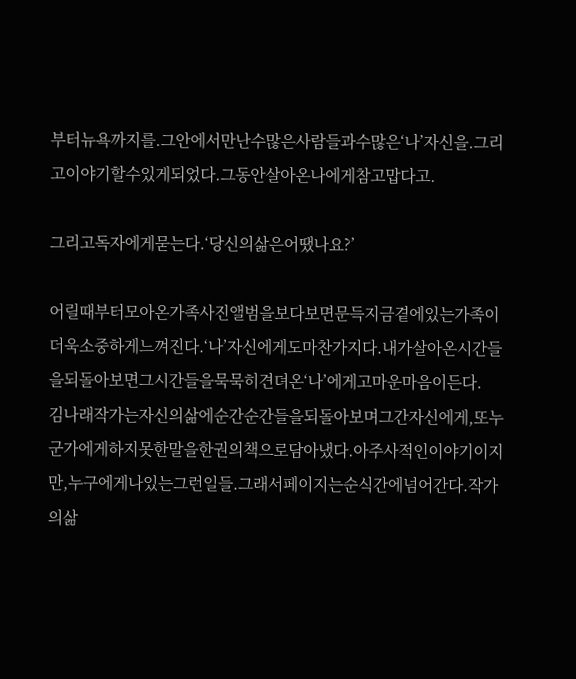부터뉴욕까지를.그안에서만난수많은사람들과수많은‘나’자신을.그리고이야기할수있게되었다.그동안살아온나에게참고맙다고.

그리고독자에게묻는다.‘당신의삶은어땠나요?’

어릴때부터모아온가족사진앨범을보다보면문득지금곁에있는가족이더욱소중하게느껴진다.‘나’자신에게도마찬가지다.내가살아온시간들을되돌아보면그시간들을묵묵히견뎌온‘나’에게고마운마음이든다.
김나래작가는자신의삶에순간순간들을되돌아보며그간자신에게,또누군가에게하지못한말을한권의책으로담아냈다.아주사적인이야기이지만,누구에게나있는그런일들.그래서페이지는순식간에넘어간다.작가의삶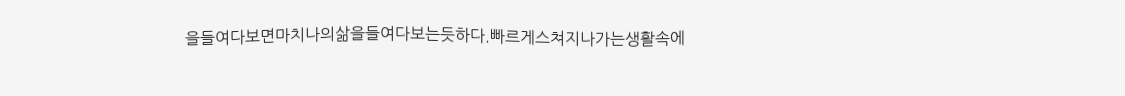을들여다보면마치나의삶을들여다보는듯하다.빠르게스쳐지나가는생활속에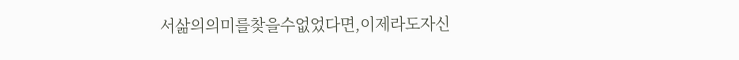서삶의의미를찾을수없었다면,이제라도자신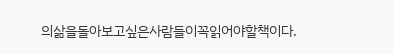의삶을돌아보고싶은사람들이꼭읽어야할책이다.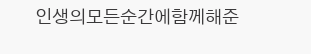인생의모든순간에함께해준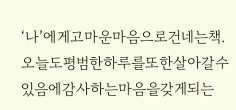‘나’에게고마운마음으로건네는책.
오늘도평범한하루를또한살아갈수있음에감사하는마음을갖게되는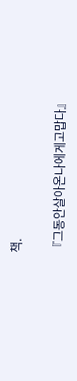책.

『그동안살아온나에게고맙다』